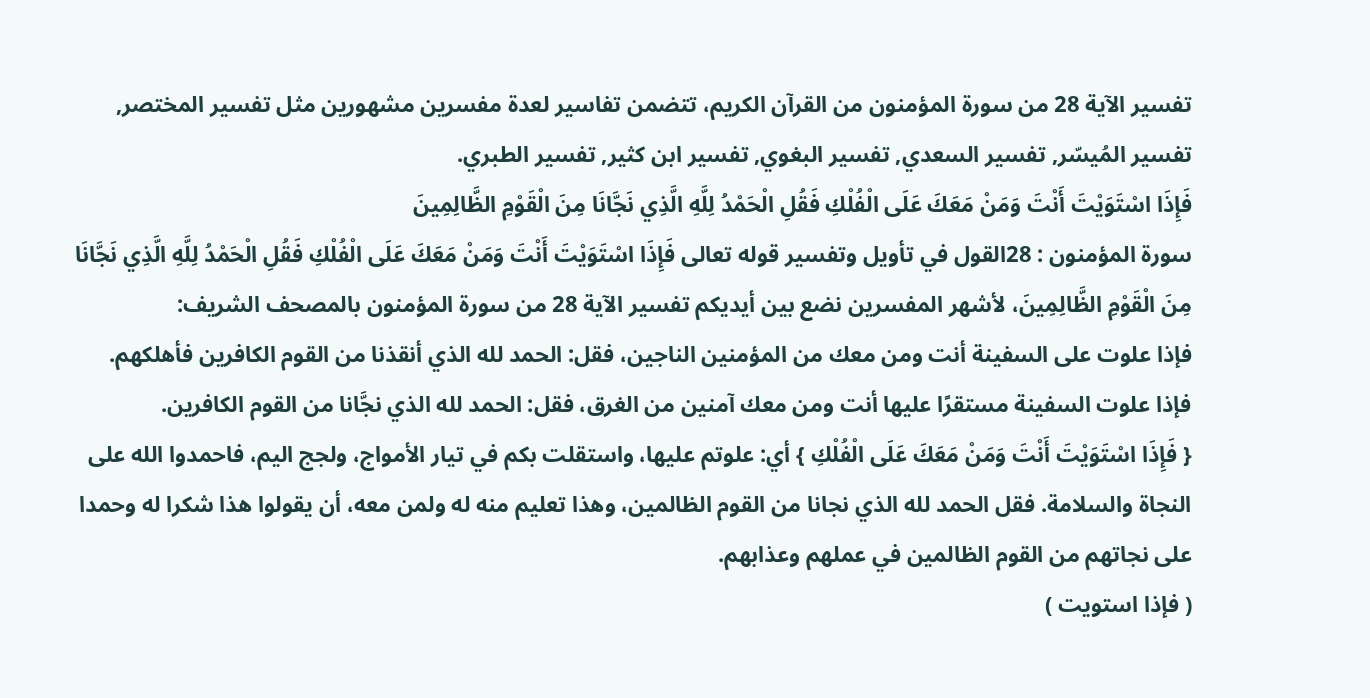تفسير الآية 28 من سورة المؤمنون من القرآن الكريم، تتضمن تفاسير لعدة مفسرين مشهورين مثل تفسير المختصر, تفسير المُيسّر, تفسير السعدي, تفسير البغوي, تفسير ابن كثير, تفسير الطبري.
فَإِذَا اسْتَوَيْتَ أَنْتَ وَمَنْ مَعَكَ عَلَى الْفُلْكِ فَقُلِ الْحَمْدُ لِلَّهِ الَّذِي نَجَّانَا مِنَ الْقَوْمِ الظَّالِمِينَ
سورة المؤمنون : 28القول في تأويل وتفسير قوله تعالى فَإِذَا اسْتَوَيْتَ أَنْتَ وَمَنْ مَعَكَ عَلَى الْفُلْكِ فَقُلِ الْحَمْدُ لِلَّهِ الَّذِي نَجَّانَا مِنَ الْقَوْمِ الظَّالِمِينَ، لأشهر المفسرين نضع بين أيديكم تفسير الآية 28 من سورة المؤمنون بالمصحف الشريف:
فإذا علوت على السفينة أنت ومن معك من المؤمنين الناجين، فقل: الحمد لله الذي أنقذنا من القوم الكافرين فأهلكهم.
فإذا علوت السفينة مستقرًا عليها أنت ومن معك آمنين من الغرق، فقل: الحمد لله الذي نجَّانا من القوم الكافرين.
{ فَإِذَا اسْتَوَيْتَ أَنْتَ وَمَنْ مَعَكَ عَلَى الْفُلْكِ } أي: علوتم عليها، واستقلت بكم في تيار الأمواج، ولجج اليم، فاحمدوا الله على النجاة والسلامة. فقل الحمد لله الذي نجانا من القوم الظالمين، وهذا تعليم منه له ولمن معه، أن يقولوا هذا شكرا له وحمدا على نجاتهم من القوم الظالمين في عملهم وعذابهم.
( فإذا استويت )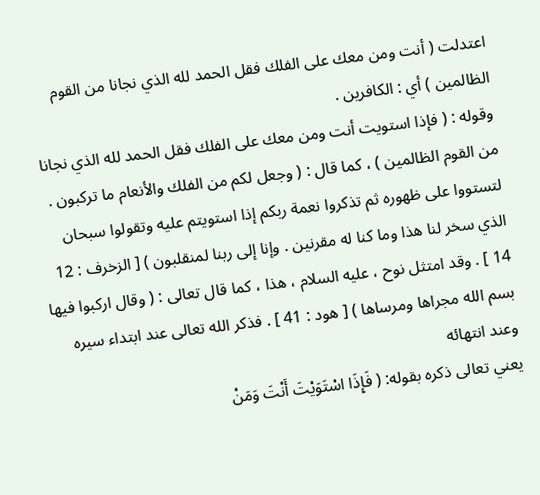اعتدلت ( أنت ومن معك على الفلك فقل الحمد لله الذي نجانا من القوم الظالمين ) أي : الكافرين .
وقوله : ( فإذا استويت أنت ومن معك على الفلك فقل الحمد لله الذي نجانا من القوم الظالمين ) ، كما قال : ( وجعل لكم من الفلك والأنعام ما تركبون . لتستووا على ظهوره ثم تذكروا نعمة ربكم إذا استويتم عليه وتقولوا سبحان الذي سخر لنا هذا وما كنا له مقرنين . وإنا إلى ربنا لمنقلبون ) [ الزخرف : 12 14 ] . وقد امتثل نوح ، عليه السلام ، هذا ، كما قال تعالى : ( وقال اركبوا فيها بسم الله مجراها ومرساها ) [ هود : 41 ] . فذكر الله تعالى عند ابتداء سيره وعند انتهائه
يعني تعالى ذكره بقوله: ( فَإِذَا اسْتَوَيْتَ أَنْتَ وَمَنْ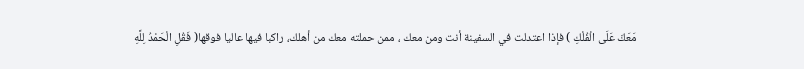مَعَكَ عَلَى الْفُلْكِ ) فإذا اعتدلت في السفينة أنت ومن معك ، ممن حملته معك من أهلك، راكبا فيها عاليا فوقها( فَقُلِ الْحَمْدُ لِلَّهِ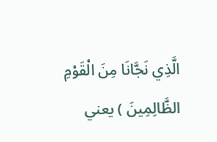الَّذِي نَجَّانَا مِنَ الْقَوْمِ الظَّالِمِينَ ) يعني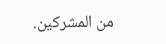من المشركين.